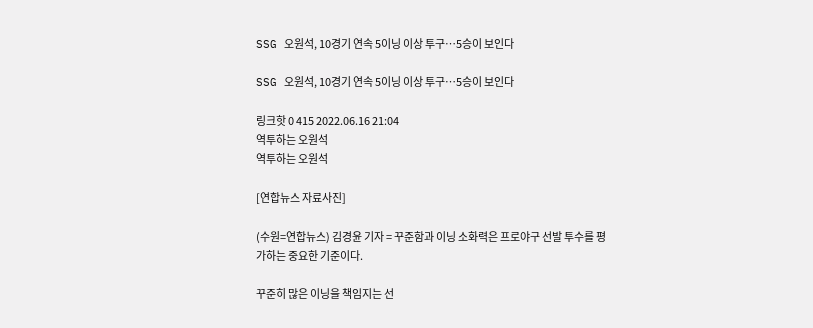SSG 오원석, 10경기 연속 5이닝 이상 투구…5승이 보인다

SSG 오원석, 10경기 연속 5이닝 이상 투구…5승이 보인다

링크핫 0 415 2022.06.16 21:04
역투하는 오원석
역투하는 오원석

[연합뉴스 자료사진]

(수원=연합뉴스) 김경윤 기자 = 꾸준함과 이닝 소화력은 프로야구 선발 투수를 평가하는 중요한 기준이다.

꾸준히 많은 이닝을 책임지는 선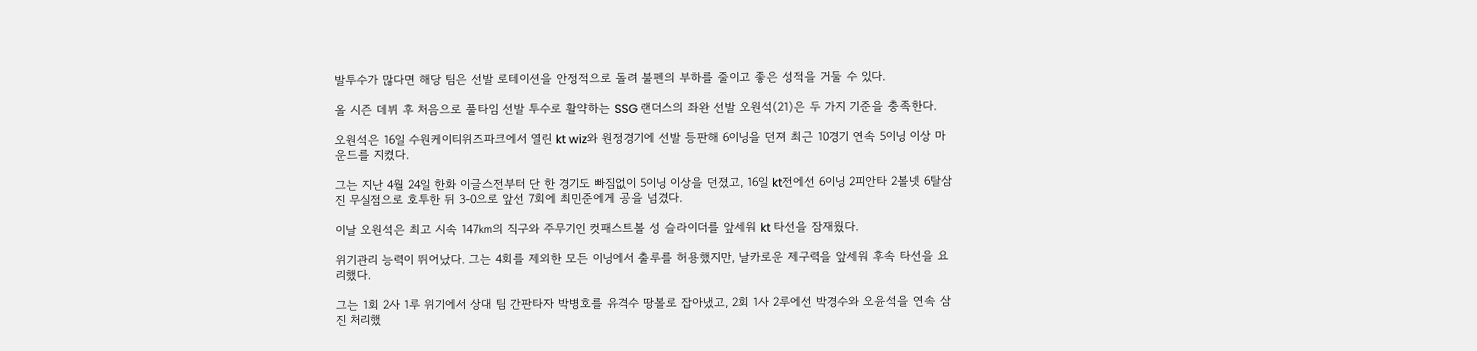발투수가 많다면 해당 팀은 선발 로테이션을 안정적으로 돌려 불펜의 부하를 줄이고 좋은 성적을 거둘 수 있다.

올 시즌 데뷔 후 처음으로 풀타임 선발 투수로 활약하는 SSG 랜더스의 좌완 선발 오원석(21)은 두 가지 기준을 충족한다.

오원석은 16일 수원케이티위즈파크에서 열린 kt wiz와 원정경기에 선발 등판해 6이닝을 던져 최근 10경기 연속 5이닝 이상 마운드를 지켰다.

그는 지난 4월 24일 한화 이글스전부터 단 한 경기도 빠짐없이 5이닝 이상을 던졌고, 16일 kt전에선 6이닝 2피안타 2볼넷 6탈삼진 무실점으로 호투한 뒤 3-0으로 앞선 7회에 최민준에게 공을 넘겼다.

이날 오원석은 최고 시속 147㎞의 직구와 주무기인 컷패스트볼 성 슬라이더를 앞세워 kt 타선을 잠재웠다.

위기관리 능력이 뛰어났다. 그는 4회를 제외한 모든 이닝에서 출루를 허용했지만, 날카로운 제구력을 앞세워 후속 타선을 요리했다.

그는 1회 2사 1루 위기에서 상대 팀 간판타자 박병호를 유격수 땅볼로 잡아냈고, 2회 1사 2루에선 박경수와 오윤석을 연속 삼진 처리했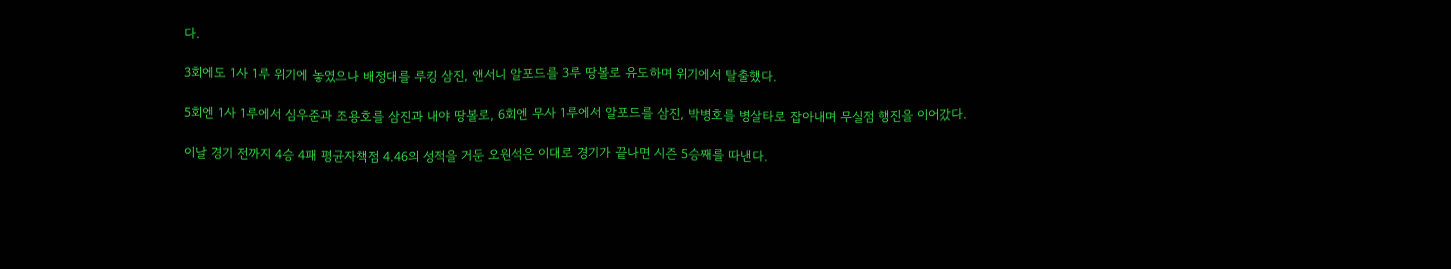다.

3회에도 1사 1루 위기에 놓였으나 배정대를 루킹 삼진, 앤서니 알포드를 3루 땅볼로 유도하며 위기에서 탈출했다.

5회엔 1사 1루에서 심우준과 조용호를 삼진과 내야 땅볼로, 6회엔 무사 1루에서 알포드를 삼진, 박병호를 병살타로 잡아내며 무실점 행진을 이어갔다.

이날 경기 전까지 4승 4패 평균자책점 4.46의 성적을 거둔 오원석은 이대로 경기가 끝나면 시즌 5승째를 따낸다.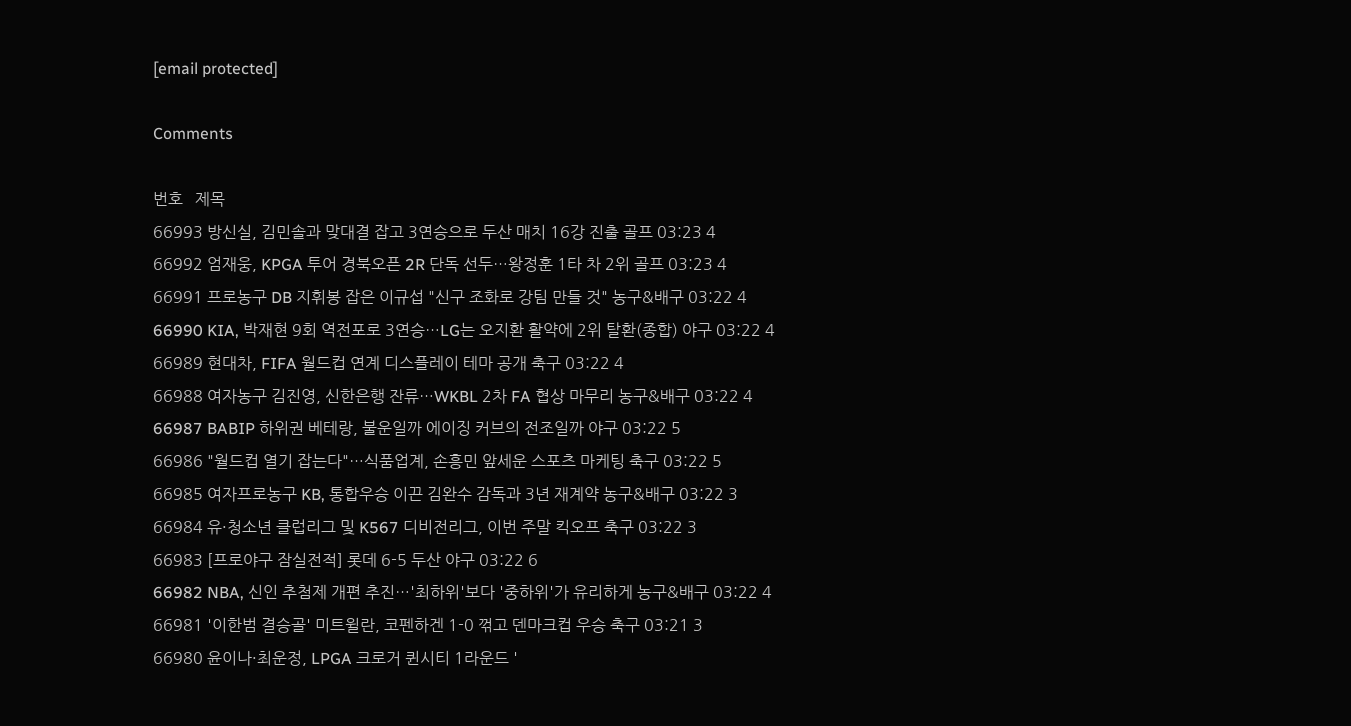[email protected]

Comments

번호   제목
66993 방신실, 김민솔과 맞대결 잡고 3연승으로 두산 매치 16강 진출 골프 03:23 4
66992 엄재웅, KPGA 투어 경북오픈 2R 단독 선두…왕정훈 1타 차 2위 골프 03:23 4
66991 프로농구 DB 지휘봉 잡은 이규섭 "신구 조화로 강팀 만들 것" 농구&배구 03:22 4
66990 KIA, 박재현 9회 역전포로 3연승…LG는 오지환 활약에 2위 탈환(종합) 야구 03:22 4
66989 현대차, FIFA 월드컵 연계 디스플레이 테마 공개 축구 03:22 4
66988 여자농구 김진영, 신한은행 잔류…WKBL 2차 FA 협상 마무리 농구&배구 03:22 4
66987 BABIP 하위권 베테랑, 불운일까 에이징 커브의 전조일까 야구 03:22 5
66986 "월드컵 열기 잡는다"…식품업계, 손흥민 앞세운 스포츠 마케팅 축구 03:22 5
66985 여자프로농구 KB, 통합우승 이끈 김완수 감독과 3년 재계약 농구&배구 03:22 3
66984 유·청소년 클럽리그 및 K567 디비전리그, 이번 주말 킥오프 축구 03:22 3
66983 [프로야구 잠실전적] 롯데 6-5 두산 야구 03:22 6
66982 NBA, 신인 추첨제 개편 추진…'최하위'보다 '중하위'가 유리하게 농구&배구 03:22 4
66981 '이한범 결승골' 미트윌란, 코펜하겐 1-0 꺾고 덴마크컵 우승 축구 03:21 3
66980 윤이나·최운정, LPGA 크로거 퀸시티 1라운드 '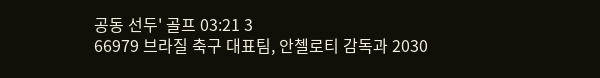공동 선두' 골프 03:21 3
66979 브라질 축구 대표팀, 안첼로티 감독과 2030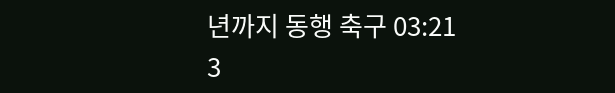년까지 동행 축구 03:21 3